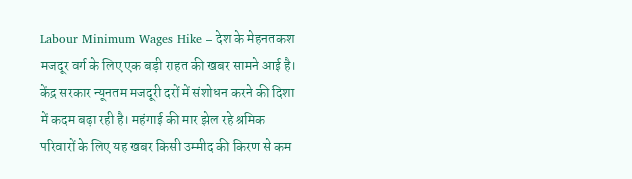Labour Minimum Wages Hike – देश के मेहनतकश मजदूर वर्ग के लिए एक बड़ी राहत की खबर सामने आई है। केंद्र सरकार न्यूनतम मजदूरी दरों में संशोधन करने की दिशा में कदम बढ़ा रही है। महंगाई की मार झेल रहे श्रमिक परिवारों के लिए यह खबर किसी उम्मीद की किरण से कम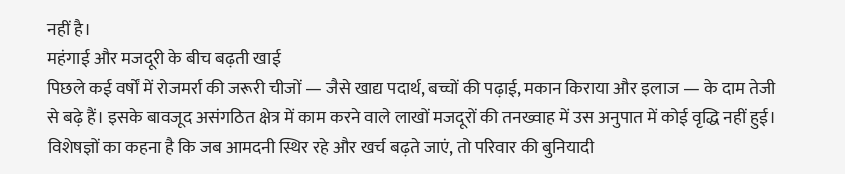नहीं है।
महंगाई और मजदूरी के बीच बढ़ती खाई
पिछले कई वर्षों में रोजमर्रा की जरूरी चीजों — जैसे खाद्य पदार्थ, बच्चों की पढ़ाई, मकान किराया और इलाज — के दाम तेजी से बढ़े हैं। इसके बावजूद असंगठित क्षेत्र में काम करने वाले लाखों मजदूरों की तनख्वाह में उस अनुपात में कोई वृद्धि नहीं हुई।
विशेषज्ञों का कहना है कि जब आमदनी स्थिर रहे और खर्च बढ़ते जाएं, तो परिवार की बुनियादी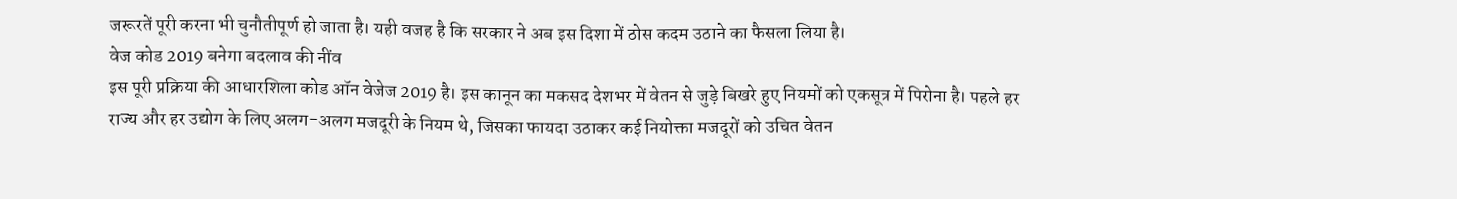जरूरतें पूरी करना भी चुनौतीपूर्ण हो जाता है। यही वजह है कि सरकार ने अब इस दिशा में ठोस कदम उठाने का फैसला लिया है।
वेज कोड 2019 बनेगा बदलाव की नींव
इस पूरी प्रक्रिया की आधारशिला कोड ऑन वेजेज 2019 है। इस कानून का मकसद देशभर में वेतन से जुड़े बिखरे हुए नियमों को एकसूत्र में पिरोना है। पहले हर राज्य और हर उद्योग के लिए अलग-अलग मजदूरी के नियम थे, जिसका फायदा उठाकर कई नियोक्ता मजदूरों को उचित वेतन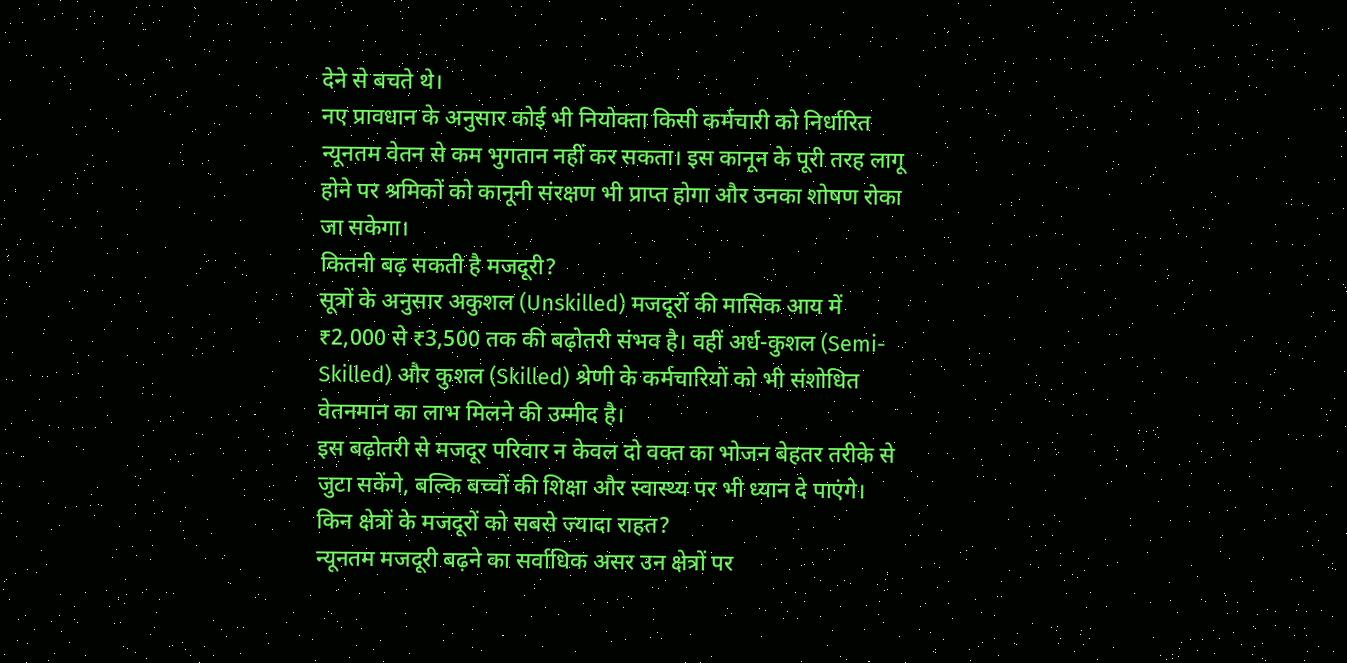देने से बचते थे।
नए प्रावधान के अनुसार कोई भी नियोक्ता किसी कर्मचारी को निर्धारित न्यूनतम वेतन से कम भुगतान नहीं कर सकता। इस कानून के पूरी तरह लागू होने पर श्रमिकों को कानूनी संरक्षण भी प्राप्त होगा और उनका शोषण रोका जा सकेगा।
कितनी बढ़ सकती है मजदूरी?
सूत्रों के अनुसार अकुशल (Unskilled) मजदूरों की मासिक आय में ₹2,000 से ₹3,500 तक की बढ़ोतरी संभव है। वहीं अर्ध-कुशल (Semi-Skilled) और कुशल (Skilled) श्रेणी के कर्मचारियों को भी संशोधित वेतनमान का लाभ मिलने की उम्मीद है।
इस बढ़ोतरी से मजदूर परिवार न केवल दो वक्त का भोजन बेहतर तरीके से जुटा सकेंगे, बल्कि बच्चों की शिक्षा और स्वास्थ्य पर भी ध्यान दे पाएंगे।
किन क्षेत्रों के मजदूरों को सबसे ज्यादा राहत?
न्यूनतम मजदूरी बढ़ने का सर्वाधिक असर उन क्षेत्रों पर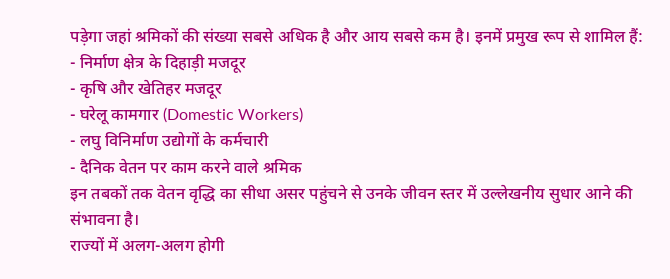पड़ेगा जहां श्रमिकों की संख्या सबसे अधिक है और आय सबसे कम है। इनमें प्रमुख रूप से शामिल हैं:
- निर्माण क्षेत्र के दिहाड़ी मजदूर
- कृषि और खेतिहर मजदूर
- घरेलू कामगार (Domestic Workers)
- लघु विनिर्माण उद्योगों के कर्मचारी
- दैनिक वेतन पर काम करने वाले श्रमिक
इन तबकों तक वेतन वृद्धि का सीधा असर पहुंचने से उनके जीवन स्तर में उल्लेखनीय सुधार आने की संभावना है।
राज्यों में अलग-अलग होगी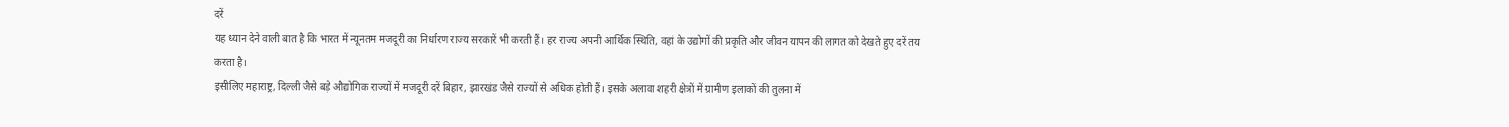दरें
यह ध्यान देने वाली बात है कि भारत में न्यूनतम मजदूरी का निर्धारण राज्य सरकारें भी करती हैं। हर राज्य अपनी आर्थिक स्थिति, वहां के उद्योगों की प्रकृति और जीवन यापन की लागत को देखते हुए दरें तय करता है।
इसीलिए महाराष्ट्र, दिल्ली जैसे बड़े औद्योगिक राज्यों में मजदूरी दरें बिहार, झारखंड जैसे राज्यों से अधिक होती हैं। इसके अलावा शहरी क्षेत्रों में ग्रामीण इलाकों की तुलना में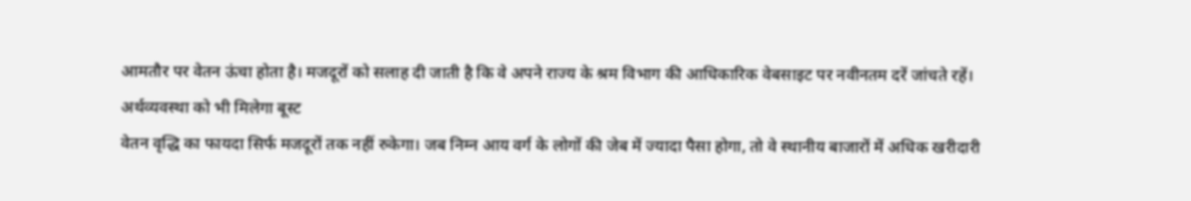आमतौर पर वेतन ऊंचा होता है। मजदूरों को सलाह दी जाती है कि वे अपने राज्य के श्रम विभाग की आधिकारिक वेबसाइट पर नवीनतम दरें जांचते रहें।
अर्थव्यवस्था को भी मिलेगा बूस्ट
वेतन वृद्धि का फायदा सिर्फ मजदूरों तक नहीं रुकेगा। जब निम्न आय वर्ग के लोगों की जेब में ज्यादा पैसा होगा, तो वे स्थानीय बाजारों में अधिक खरीदारी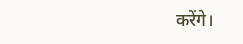करेंगे।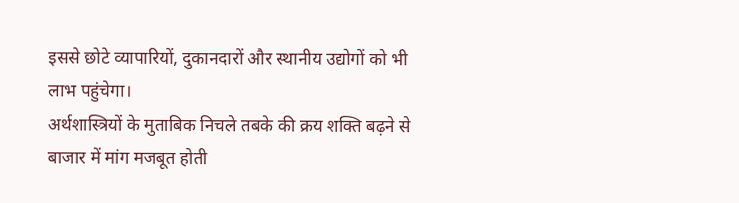इससे छोटे व्यापारियों, दुकानदारों और स्थानीय उद्योगों को भी लाभ पहुंचेगा।
अर्थशास्त्रियों के मुताबिक निचले तबके की क्रय शक्ति बढ़ने से बाजार में मांग मजबूत होती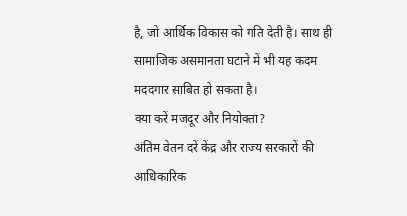है, जो आर्थिक विकास को गति देती है। साथ ही सामाजिक असमानता घटाने में भी यह कदम मददगार साबित हो सकता है।
क्या करें मजदूर और नियोक्ता?
अंतिम वेतन दरें केंद्र और राज्य सरकारों की आधिकारिक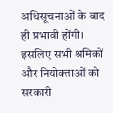अधिसूचनाओं के बाद ही प्रभावी होंगी। इसलिए सभी श्रमिकों और नियोक्ताओं को सरकारी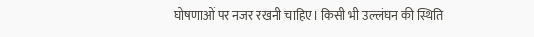घोषणाओं पर नजर रखनी चाहिए। किसी भी उल्लंघन की स्थिति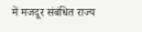में मजदूर संबंधित राज्य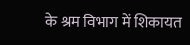के श्रम विभाग में शिकायत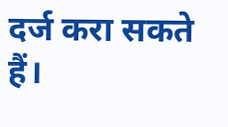दर्ज करा सकते हैं।